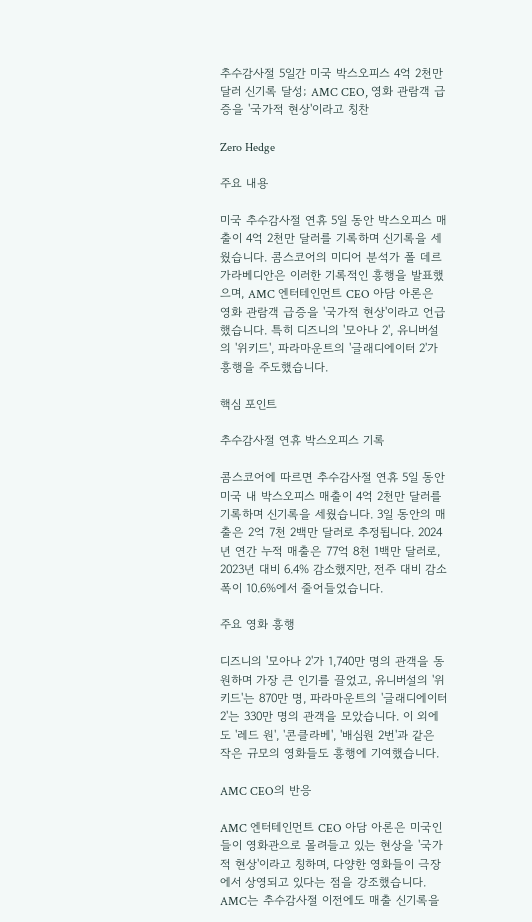추수감사절 5일간 미국 박스오피스 4억 2천만 달러 신기록 달성; AMC CEO, 영화 관람객 급증을 '국가적 현상'이라고 칭찬

Zero Hedge

주요 내용

미국 추수감사절 연휴 5일 동안 박스오피스 매출이 4억 2천만 달러를 기록하며 신기록을 세웠습니다. 콤스코어의 미디어 분석가 폴 데르가라베디안은 이러한 기록적인 흥행을 발표했으며, AMC 엔터테인먼트 CEO 아담 아론은 영화 관람객 급증을 '국가적 현상'이라고 언급했습니다. 특히 디즈니의 '모아나 2', 유니버설의 '위키드', 파라마운트의 '글래디에이터 2'가 흥행을 주도했습니다.

핵심 포인트

추수감사절 연휴 박스오피스 기록

콤스코어에 따르면 추수감사절 연휴 5일 동안 미국 내 박스오피스 매출이 4억 2천만 달러를 기록하며 신기록을 세웠습니다. 3일 동안의 매출은 2억 7천 2백만 달러로 추정됩니다. 2024년 연간 누적 매출은 77억 8천 1백만 달러로, 2023년 대비 6.4% 감소했지만, 전주 대비 감소폭이 10.6%에서 줄어들었습니다.

주요 영화 흥행

디즈니의 '모아나 2'가 1,740만 명의 관객을 동원하며 가장 큰 인기를 끌었고, 유니버설의 '위키드'는 870만 명, 파라마운트의 '글래디에이터 2'는 330만 명의 관객을 모았습니다. 이 외에도 '레드 원', '콘클라베', '배심원 2번'과 같은 작은 규모의 영화들도 흥행에 기여했습니다.

AMC CEO의 반응

AMC 엔터테인먼트 CEO 아담 아론은 미국인들이 영화관으로 몰려들고 있는 현상을 '국가적 현상'이라고 칭하며, 다양한 영화들이 극장에서 상영되고 있다는 점을 강조했습니다. AMC는 추수감사절 이전에도 매출 신기록을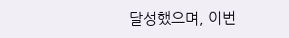달성했으며, 이번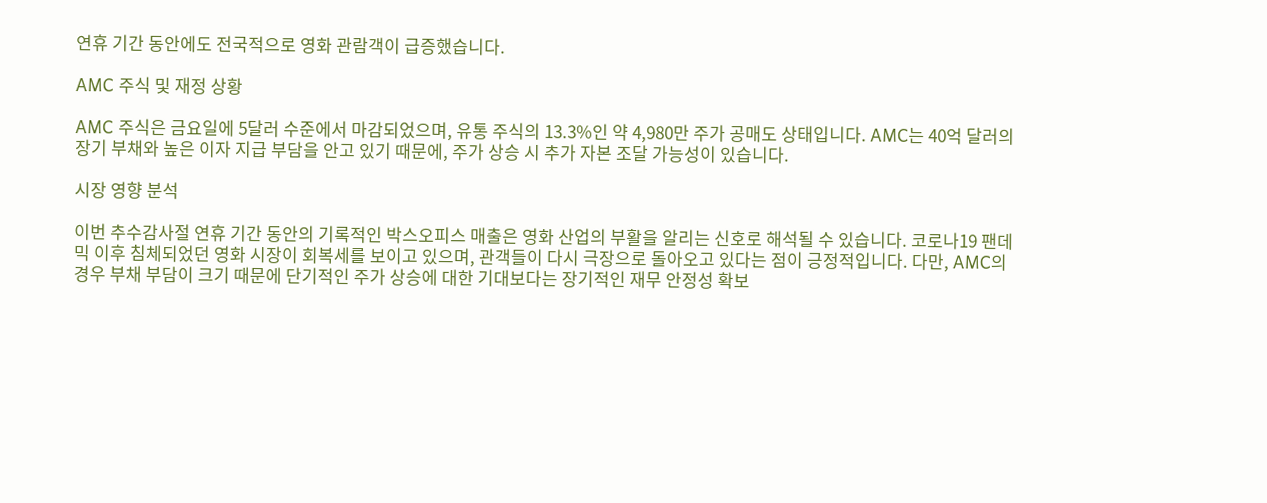연휴 기간 동안에도 전국적으로 영화 관람객이 급증했습니다.

AMC 주식 및 재정 상황

AMC 주식은 금요일에 5달러 수준에서 마감되었으며, 유통 주식의 13.3%인 약 4,980만 주가 공매도 상태입니다. AMC는 40억 달러의 장기 부채와 높은 이자 지급 부담을 안고 있기 때문에, 주가 상승 시 추가 자본 조달 가능성이 있습니다.

시장 영향 분석

이번 추수감사절 연휴 기간 동안의 기록적인 박스오피스 매출은 영화 산업의 부활을 알리는 신호로 해석될 수 있습니다. 코로나19 팬데믹 이후 침체되었던 영화 시장이 회복세를 보이고 있으며, 관객들이 다시 극장으로 돌아오고 있다는 점이 긍정적입니다. 다만, AMC의 경우 부채 부담이 크기 때문에 단기적인 주가 상승에 대한 기대보다는 장기적인 재무 안정성 확보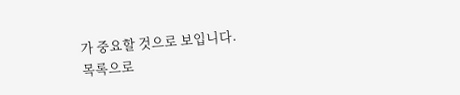가 중요할 것으로 보입니다.
목록으로